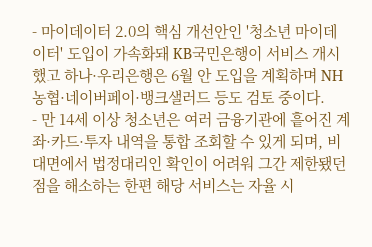- 마이데이터 2.0의 핵심 개선안인 '청소년 마이데이터' 도입이 가속화돼 KB국민은행이 서비스 개시했고 하나·우리은행은 6월 안 도입을 계획하며 NH농협·네이버페이·뱅크샐러드 등도 검토 중이다.
- 만 14세 이상 청소년은 여러 금융기관에 흩어진 계좌·카드·투자 내역을 통합 조회할 수 있게 되며, 비대면에서 법정대리인 확인이 어려워 그간 제한됐던 점을 해소하는 한편 해당 서비스는 자율 시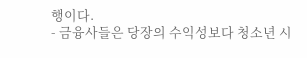행이다.
- 금융사들은 당장의 수익성보다 청소년 시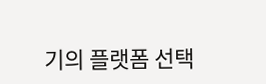기의 플랫폼 선택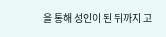을 통해 성인이 된 뒤까지 고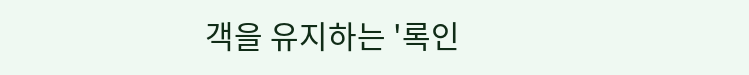객을 유지하는 '록인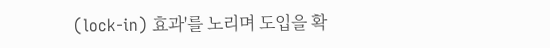(lock‑in) 효과'를 노리며 도입을 확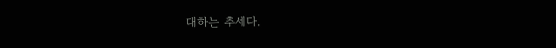대하는 추세다.